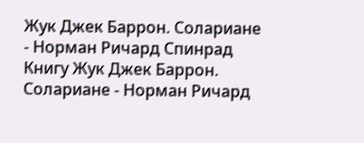Жук Джек Баррон. Солариане - Норман Ричард Спинрад
Книгу Жук Джек Баррон. Солариане - Норман Ричард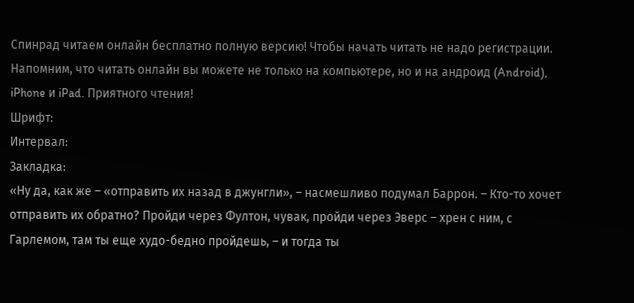Спинрад читаем онлайн бесплатно полную версию! Чтобы начать читать не надо регистрации. Напомним, что читать онлайн вы можете не только на компьютере, но и на андроид (Android), iPhone и iPad. Приятного чтения!
Шрифт:
Интервал:
Закладка:
«Ну да, как же – «отправить их назад в джунгли», – насмешливо подумал Баррон. – Кто-то хочет отправить их обратно? Пройди через Фултон, чувак, пройди через Эверс – хрен с ним, с Гарлемом, там ты еще худо-бедно пройдешь, – и тогда ты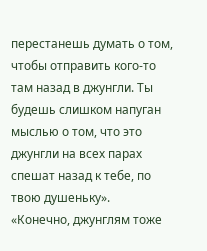перестанешь думать о том, чтобы отправить кого-то там назад в джунгли. Ты будешь слишком напуган мыслью о том, что это джунгли на всех парах спешат назад к тебе, по твою душеньку».
«Конечно, джунглям тоже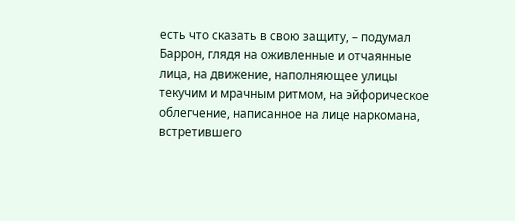есть что сказать в свою защиту, – подумал Баррон, глядя на оживленные и отчаянные лица, на движение, наполняющее улицы текучим и мрачным ритмом, на эйфорическое облегчение, написанное на лице наркомана, встретившего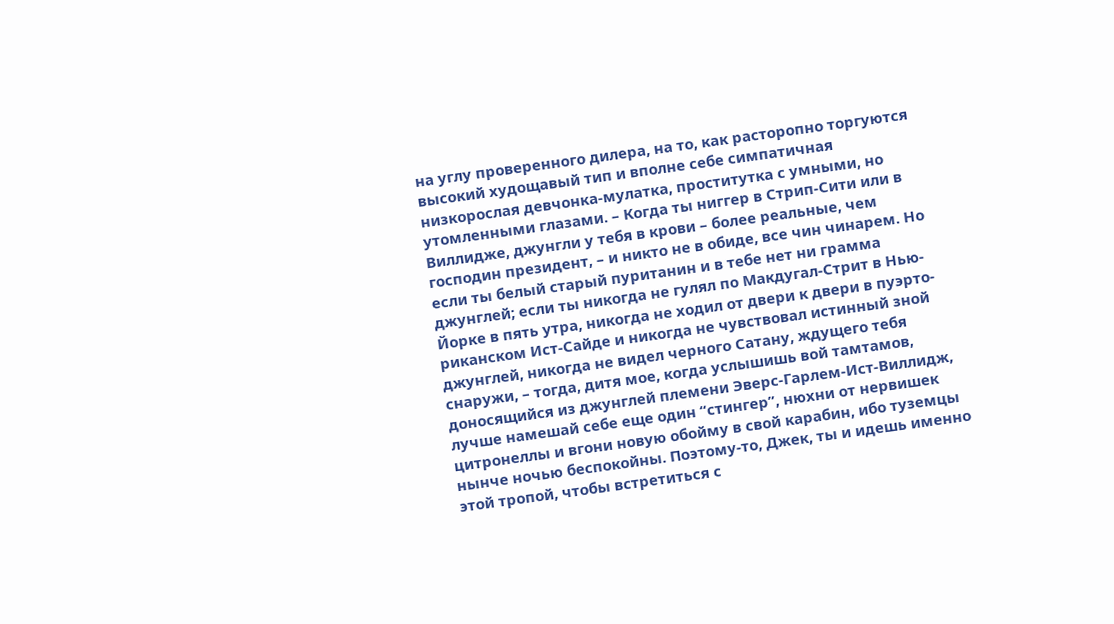на углу проверенного дилера, на то, как расторопно торгуются высокий худощавый тип и вполне себе симпатичная низкорослая девчонка-мулатка, проститутка с умными, но утомленными глазами. – Когда ты ниггер в Стрип-Сити или в Виллидже, джунгли у тебя в крови – более реальные, чем господин президент, – и никто не в обиде, все чин чинарем. Но если ты белый старый пуританин и в тебе нет ни грамма джунглей; если ты никогда не гулял по Макдугал-Стрит в Нью-Йорке в пять утра, никогда не ходил от двери к двери в пуэрто-риканском Ист-Сайде и никогда не чувствовал истинный зной джунглей, никогда не видел черного Сатану, ждущего тебя снаружи, – тогда, дитя мое, когда услышишь вой тамтамов, доносящийся из джунглей племени Эверс-Гарлем-Ист-Виллидж, лучше намешай себе еще один “стингер”, нюхни от нервишек цитронеллы и вгони новую обойму в свой карабин, ибо туземцы нынче ночью беспокойны. Поэтому-то, Джек, ты и идешь именно этой тропой, чтобы встретиться с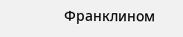Франклином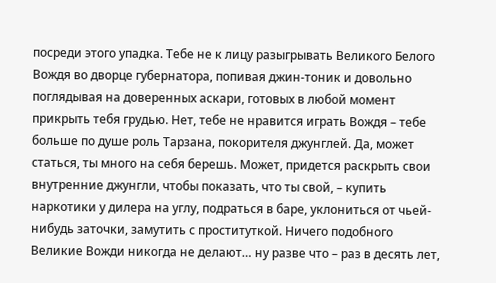посреди этого упадка. Тебе не к лицу разыгрывать Великого Белого Вождя во дворце губернатора, попивая джин-тоник и довольно поглядывая на доверенных аскари, готовых в любой момент прикрыть тебя грудью. Нет, тебе не нравится играть Вождя – тебе больше по душе роль Тарзана, покорителя джунглей. Да, может статься, ты много на себя берешь. Может, придется раскрыть свои внутренние джунгли, чтобы показать, что ты свой, – купить наркотики у дилера на углу, подраться в баре, уклониться от чьей-нибудь заточки, замутить с проституткой. Ничего подобного Великие Вожди никогда не делают… ну разве что – раз в десять лет,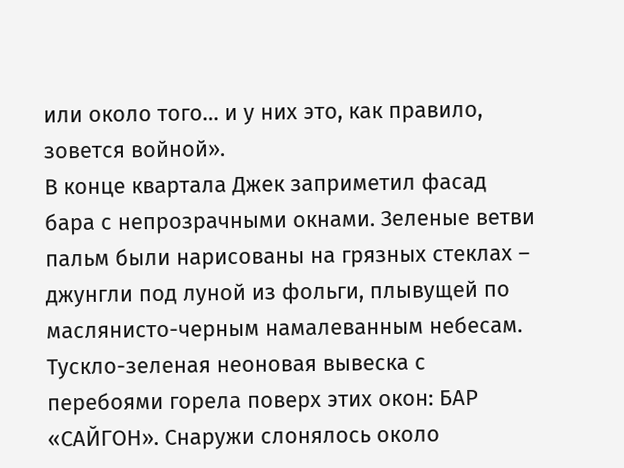или около того… и у них это, как правило, зовется войной».
В конце квартала Джек заприметил фасад бара с непрозрачными окнами. Зеленые ветви пальм были нарисованы на грязных стеклах – джунгли под луной из фольги, плывущей по маслянисто-черным намалеванным небесам. Тускло-зеленая неоновая вывеска с перебоями горела поверх этих окон: БАР «САЙГОН». Снаружи слонялось около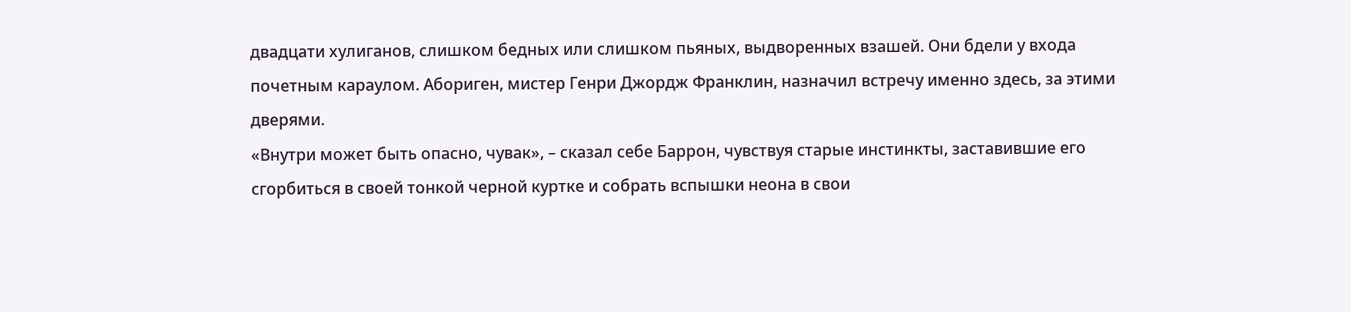двадцати хулиганов, слишком бедных или слишком пьяных, выдворенных взашей. Они бдели у входа почетным караулом. Абориген, мистер Генри Джордж Франклин, назначил встречу именно здесь, за этими дверями.
«Внутри может быть опасно, чувак», – сказал себе Баррон, чувствуя старые инстинкты, заставившие его сгорбиться в своей тонкой черной куртке и собрать вспышки неона в свои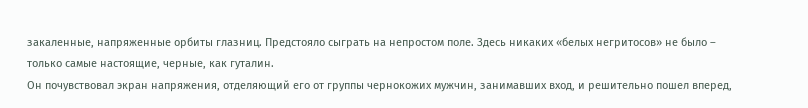закаленные, напряженные орбиты глазниц. Предстояло сыграть на непростом поле. Здесь никаких «белых негритосов» не было – только самые настоящие, черные, как гуталин.
Он почувствовал экран напряжения, отделяющий его от группы чернокожих мужчин, занимавших вход, и решительно пошел вперед,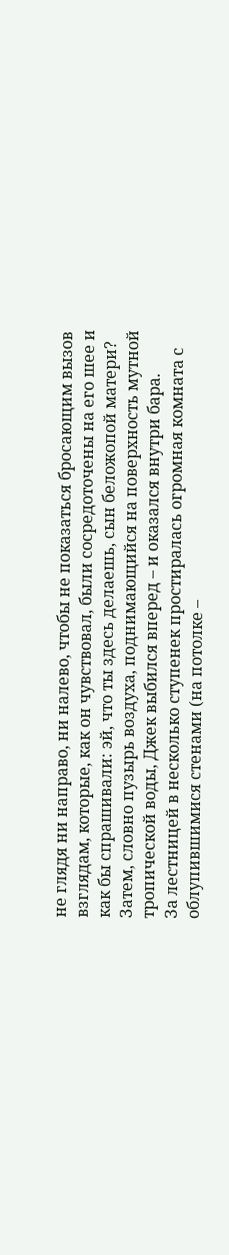не глядя ни направо, ни налево, чтобы не показаться бросающим вызов взглядам, которые, как он чувствовал, были сосредоточены на его шее и как бы спрашивали: эй, что ты здесь делаешь, сын беложопой матери? Затем, словно пузырь воздуха, поднимающийся на поверхность мутной тропической воды, Джек выбился вперед – и оказался внутри бара.
За лестницей в несколько ступенек простиралась огромная комната с облупившимися стенами (на потолке –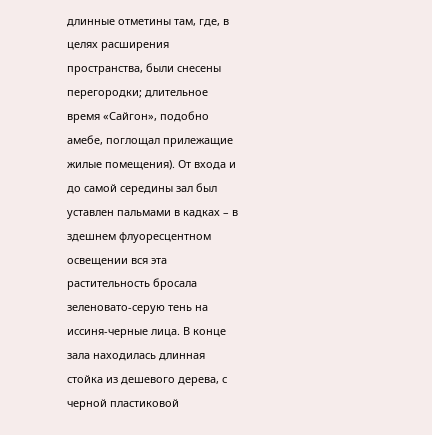длинные отметины там, где, в целях расширения пространства, были снесены перегородки; длительное время «Сайгон», подобно амебе, поглощал прилежащие жилые помещения). От входа и до самой середины зал был уставлен пальмами в кадках – в здешнем флуоресцентном освещении вся эта растительность бросала зеленовато-серую тень на иссиня-черные лица. В конце зала находилась длинная стойка из дешевого дерева, с черной пластиковой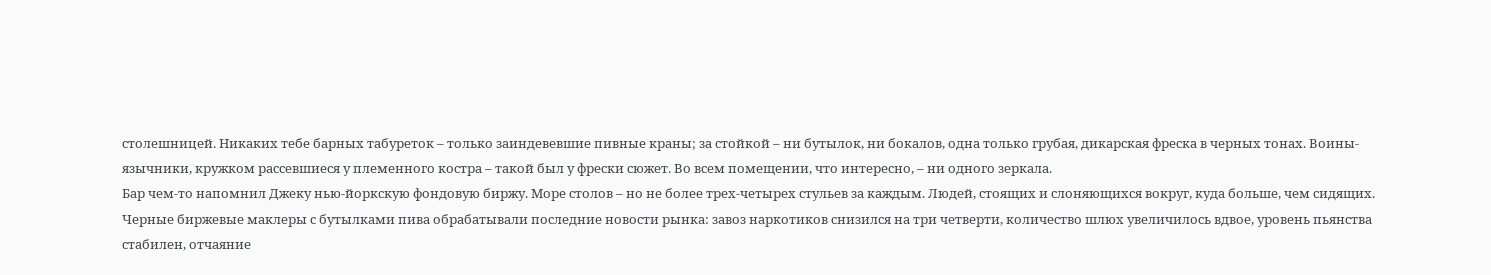столешницей. Никаких тебе барных табуреток – только заиндевевшие пивные краны; за стойкой – ни бутылок, ни бокалов, одна только грубая, дикарская фреска в черных тонах. Воины-язычники, кружком рассевшиеся у племенного костра – такой был у фрески сюжет. Во всем помещении, что интересно, – ни одного зеркала.
Бар чем-то напомнил Джеку нью-йоркскую фондовую биржу. Море столов – но не более трех-четырех стульев за каждым. Людей, стоящих и слоняющихся вокруг, куда больше, чем сидящих. Черные биржевые маклеры с бутылками пива обрабатывали последние новости рынка: завоз наркотиков снизился на три четверти, количество шлюх увеличилось вдвое, уровень пьянства стабилен, отчаяние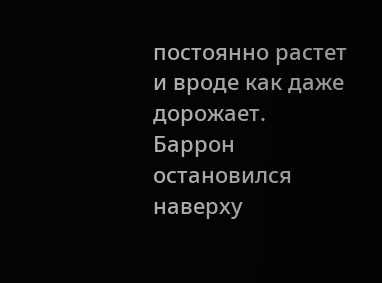постоянно растет и вроде как даже дорожает.
Баррон остановился наверху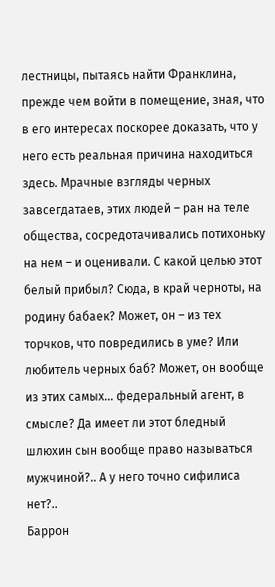лестницы, пытаясь найти Франклина, прежде чем войти в помещение, зная, что в его интересах поскорее доказать, что у него есть реальная причина находиться здесь. Мрачные взгляды черных завсегдатаев, этих людей – ран на теле общества, сосредотачивались потихоньку на нем – и оценивали. С какой целью этот белый прибыл? Сюда, в край черноты, на родину бабаек? Может, он – из тех торчков, что повредились в уме? Или любитель черных баб? Может, он вообще из этих самых… федеральный агент, в смысле? Да имеет ли этот бледный шлюхин сын вообще право называться мужчиной?.. А у него точно сифилиса нет?..
Баррон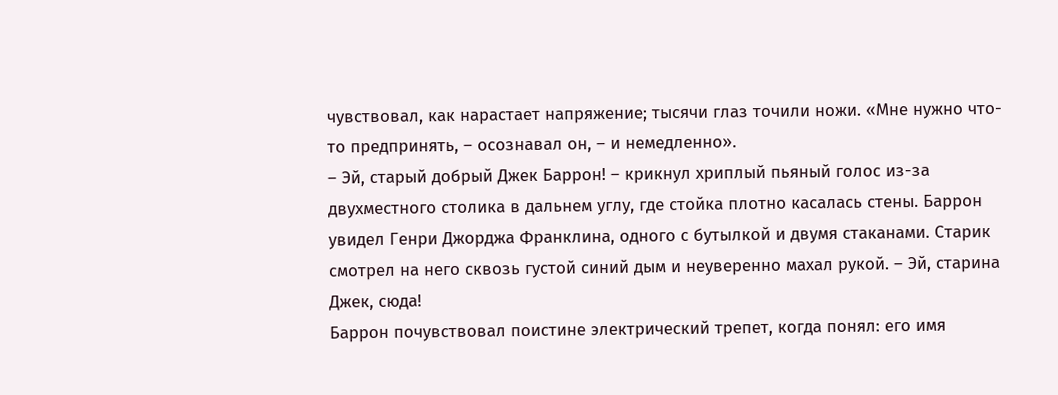чувствовал, как нарастает напряжение; тысячи глаз точили ножи. «Мне нужно что-то предпринять, – осознавал он, – и немедленно».
– Эй, старый добрый Джек Баррон! – крикнул хриплый пьяный голос из-за двухместного столика в дальнем углу, где стойка плотно касалась стены. Баррон увидел Генри Джорджа Франклина, одного с бутылкой и двумя стаканами. Старик смотрел на него сквозь густой синий дым и неуверенно махал рукой. – Эй, старина Джек, сюда!
Баррон почувствовал поистине электрический трепет, когда понял: его имя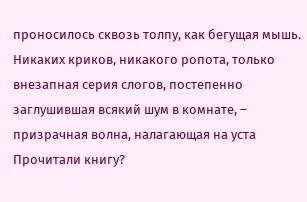проносилось сквозь толпу, как бегущая мышь. Никаких криков, никакого ропота, только внезапная серия слогов, постепенно заглушившая всякий шум в комнате, – призрачная волна, налагающая на уста
Прочитали книгу?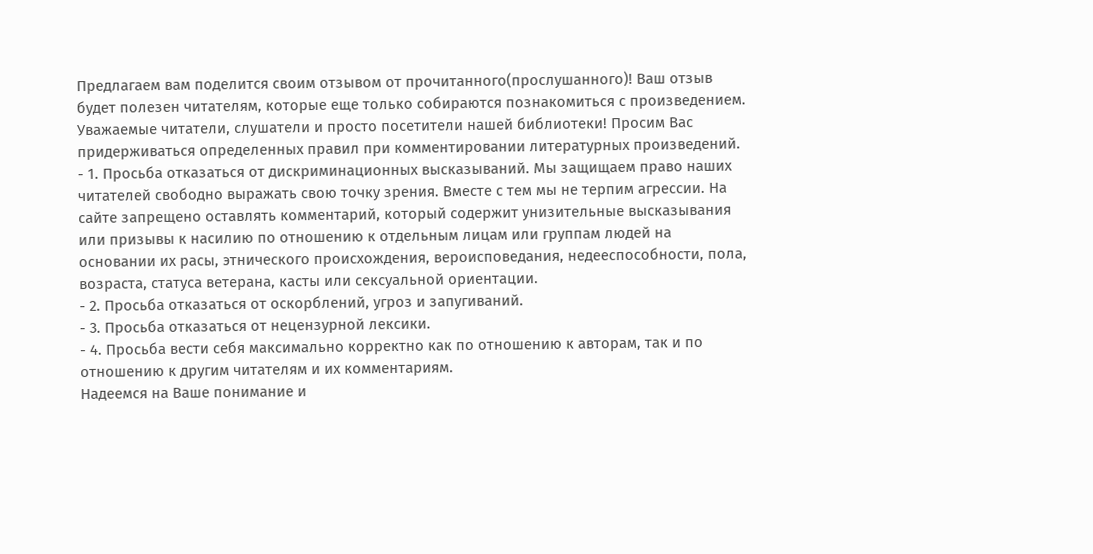Предлагаем вам поделится своим отзывом от прочитанного(прослушанного)! Ваш отзыв будет полезен читателям, которые еще только собираются познакомиться с произведением.
Уважаемые читатели, слушатели и просто посетители нашей библиотеки! Просим Вас придерживаться определенных правил при комментировании литературных произведений.
- 1. Просьба отказаться от дискриминационных высказываний. Мы защищаем право наших читателей свободно выражать свою точку зрения. Вместе с тем мы не терпим агрессии. На сайте запрещено оставлять комментарий, который содержит унизительные высказывания или призывы к насилию по отношению к отдельным лицам или группам людей на основании их расы, этнического происхождения, вероисповедания, недееспособности, пола, возраста, статуса ветерана, касты или сексуальной ориентации.
- 2. Просьба отказаться от оскорблений, угроз и запугиваний.
- 3. Просьба отказаться от нецензурной лексики.
- 4. Просьба вести себя максимально корректно как по отношению к авторам, так и по отношению к другим читателям и их комментариям.
Надеемся на Ваше понимание и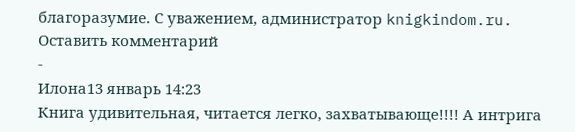благоразумие. С уважением, администратор knigkindom.ru.
Оставить комментарий
-
Илона13 январь 14:23
Книга удивительная, читается легко, захватывающе!!!! А интрига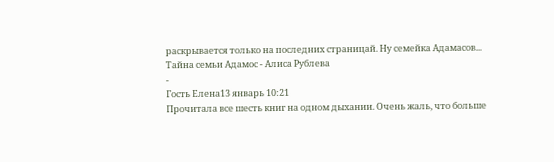раскрывается только на последних страницай. Ну семейка Адамасов...
Тайна семьи Адамос - Алиса Рублева
-
Гость Елена13 январь 10:21
Прочитала все шесть книг на одном дыхании. Очень жаль, что больше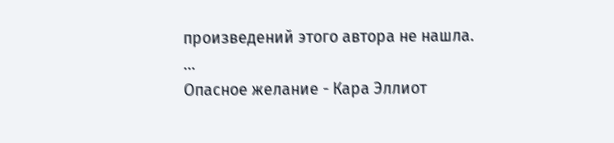произведений этого автора не нашла. ...
Опасное желание - Кара Эллиот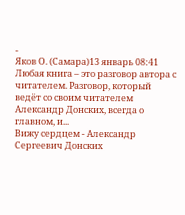-
Яков О. (Самара)13 январь 08:41
Любая книга – это разговор автора с читателем. Разговор, который ведёт со своим читателем Александр Донских, всегда о главном, и...
Вижу сердцем - Александр Сергеевич Донских